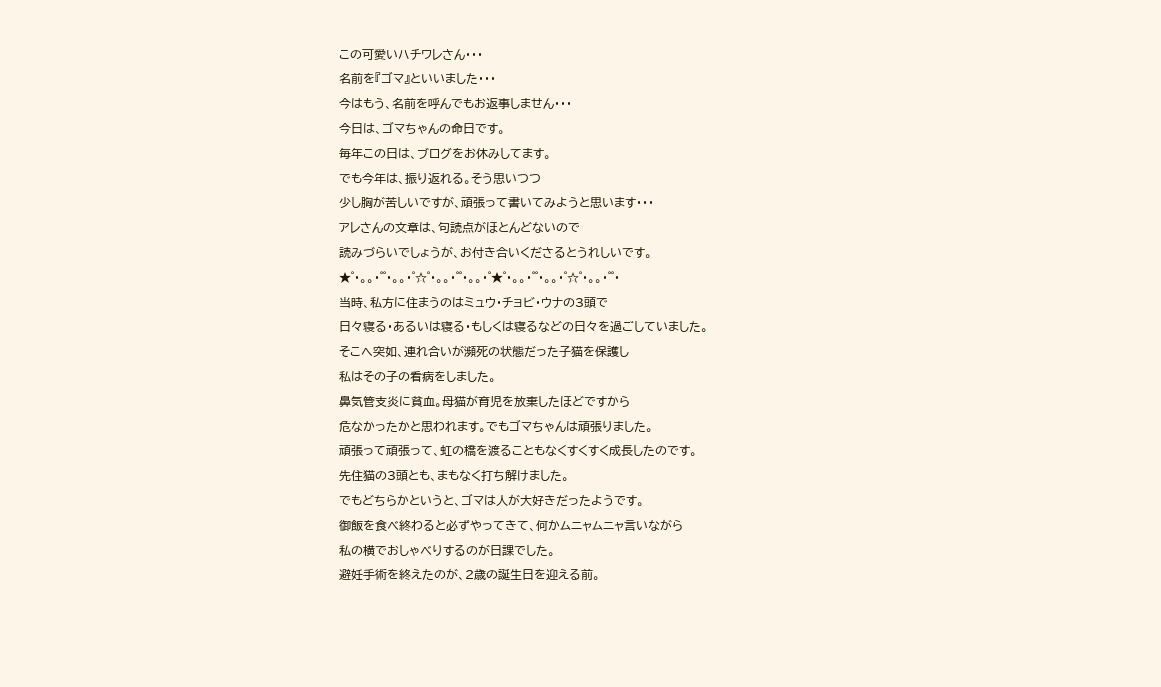この可愛いハチワレさん・・・
名前を『ゴマ』といいました・・・
今はもう、名前を呼んでもお返事しません・・・
今日は、ゴマちゃんの命日です。
毎年この日は、ブログをお休みしてます。
でも今年は、振り返れる。そう思いつつ
少し胸が苦しいですが、頑張って書いてみようと思います・・・
アレさんの文章は、句読点がほとんどないので
読みづらいでしょうが、お付き合いくださるとうれしいです。
★゜・。。・゜゜・。。・゜☆゜・。。・゜゜・。。・゜★゜・。。・゜゜・。。・゜☆゜・。。・゜゜・
当時、私方に住まうのはミュウ・チョビ・ウナの3頭で
日々寝る・あるいは寝る・もしくは寝るなどの日々を過ごしていました。
そこへ突如、連れ合いが瀕死の状態だった子猫を保護し
私はその子の看病をしました。
鼻気管支炎に貧血。母猫が育児を放棄したほどですから
危なかったかと思われます。でもゴマちゃんは頑張りました。
頑張って頑張って、虹の橋を渡ることもなくすくすく成長したのです。
先住猫の3頭とも、まもなく打ち解けました。
でもどちらかというと、ゴマは人が大好きだったようです。
御飯を食べ終わると必ずやってきて、何かムニャムニャ言いながら
私の横でおしゃべりするのが日課でした。
避妊手術を終えたのが、2歳の誕生日を迎える前。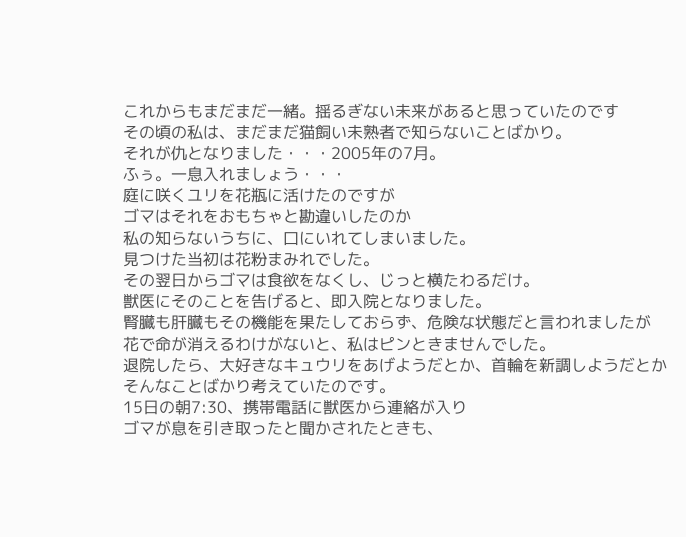これからもまだまだ一緒。揺るぎない未来があると思っていたのです
その頃の私は、まだまだ猫飼い未熟者で知らないことばかり。
それが仇となりました・・・2005年の7月。
ふぅ。一息入れましょう・・・
庭に咲くユリを花瓶に活けたのですが
ゴマはそれをおもちゃと勘違いしたのか
私の知らないうちに、口にいれてしまいました。
見つけた当初は花粉まみれでした。
その翌日からゴマは食欲をなくし、じっと横たわるだけ。
獣医にそのことを告げると、即入院となりました。
腎臓も肝臓もその機能を果たしておらず、危険な状態だと言われましたが
花で命が消えるわけがないと、私はピンときませんでした。
退院したら、大好きなキュウリをあげようだとか、首輪を新調しようだとか
そんなことばかり考えていたのです。
15日の朝7:30、携帯電話に獣医から連絡が入り
ゴマが息を引き取ったと聞かされたときも、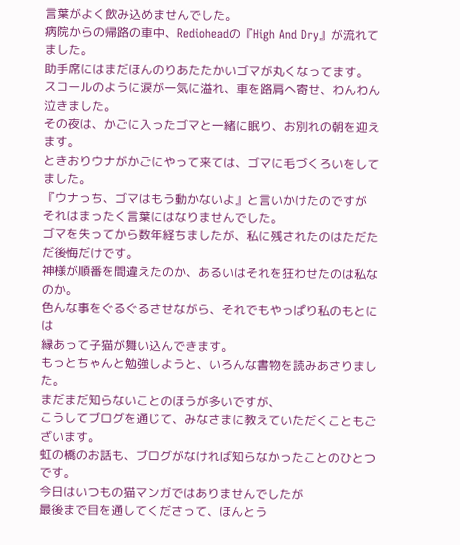言葉がよく飲み込めませんでした。
病院からの帰路の車中、Redioheadの『High And Dry』が流れてました。
助手席にはまだほんのりあたたかいゴマが丸くなってます。
スコールのように涙が一気に溢れ、車を路肩へ寄せ、わんわん泣きました。
その夜は、かごに入ったゴマと一緒に眠り、お別れの朝を迎えます。
ときおりウナがかごにやって来ては、ゴマに毛づくろいをしてました。
『ウナっち、ゴマはもう動かないよ』と言いかけたのですが
それはまったく言葉にはなりませんでした。
ゴマを失ってから数年経ちましたが、私に残されたのはただただ後悔だけです。
神様が順番を間違えたのか、あるいはそれを狂わせたのは私なのか。
色んな事をぐるぐるさせながら、それでもやっぱり私のもとには
縁あって子猫が舞い込んできます。
もっとちゃんと勉強しようと、いろんな書物を読みあさりました。
まだまだ知らないことのほうが多いですが、
こうしてブログを通じて、みなさまに教えていただくこともございます。
虹の橋のお話も、ブログがなければ知らなかったことのひとつです。
今日はいつもの猫マンガではありませんでしたが
最後まで目を通してくださって、ほんとう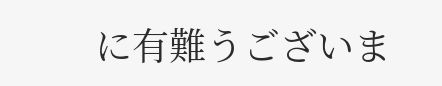に有難うございま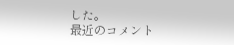した。
最近のコメント